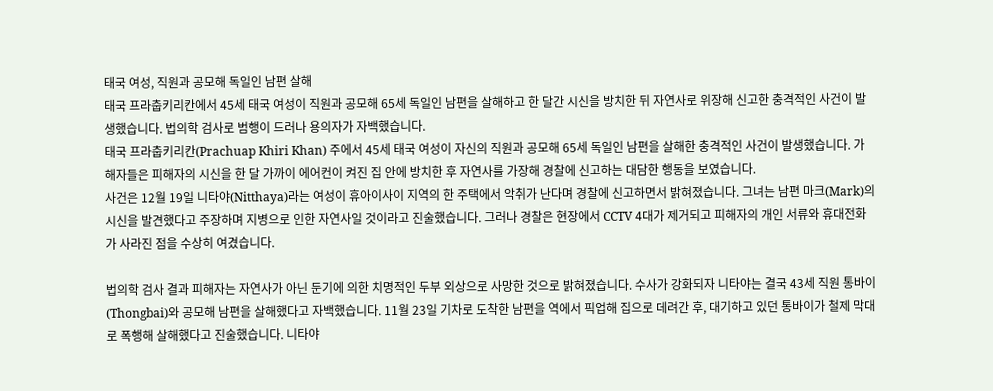태국 여성, 직원과 공모해 독일인 남편 살해
태국 프라춥키리칸에서 45세 태국 여성이 직원과 공모해 65세 독일인 남편을 살해하고 한 달간 시신을 방치한 뒤 자연사로 위장해 신고한 충격적인 사건이 발생했습니다. 법의학 검사로 범행이 드러나 용의자가 자백했습니다.
태국 프라춥키리칸(Prachuap Khiri Khan) 주에서 45세 태국 여성이 자신의 직원과 공모해 65세 독일인 남편을 살해한 충격적인 사건이 발생했습니다. 가해자들은 피해자의 시신을 한 달 가까이 에어컨이 켜진 집 안에 방치한 후 자연사를 가장해 경찰에 신고하는 대담한 행동을 보였습니다.
사건은 12월 19일 니타야(Nitthaya)라는 여성이 휴아이사이 지역의 한 주택에서 악취가 난다며 경찰에 신고하면서 밝혀졌습니다. 그녀는 남편 마크(Mark)의 시신을 발견했다고 주장하며 지병으로 인한 자연사일 것이라고 진술했습니다. 그러나 경찰은 현장에서 CCTV 4대가 제거되고 피해자의 개인 서류와 휴대전화가 사라진 점을 수상히 여겼습니다.

법의학 검사 결과 피해자는 자연사가 아닌 둔기에 의한 치명적인 두부 외상으로 사망한 것으로 밝혀졌습니다. 수사가 강화되자 니타야는 결국 43세 직원 통바이(Thongbai)와 공모해 남편을 살해했다고 자백했습니다. 11월 23일 기차로 도착한 남편을 역에서 픽업해 집으로 데려간 후, 대기하고 있던 통바이가 철제 막대로 폭행해 살해했다고 진술했습니다. 니타야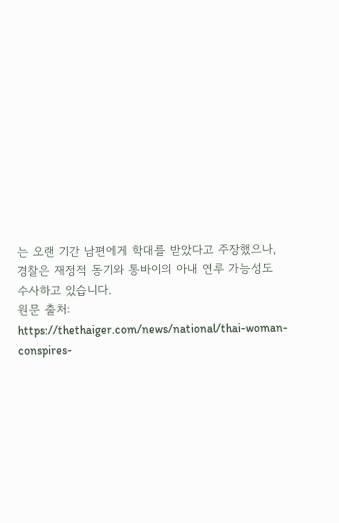는 오랜 기간 남편에게 학대를 받았다고 주장했으나, 경찰은 재정적 동기와 통바이의 아내 연루 가능성도 수사하고 있습니다.
원문 출처: https://thethaiger.com/news/national/thai-woman-conspires-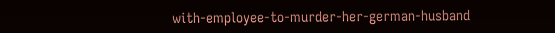with-employee-to-murder-her-german-husband